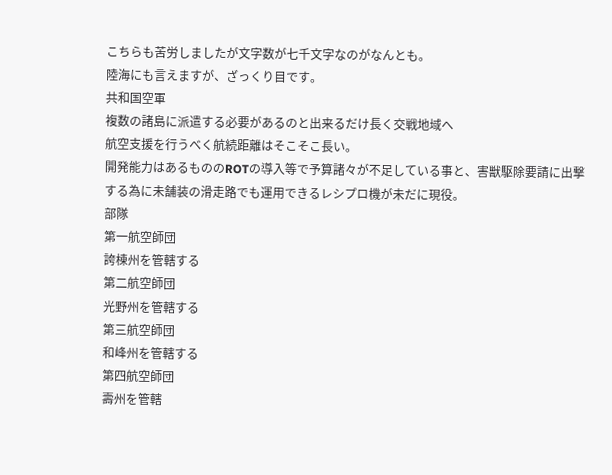こちらも苦労しましたが文字数が七千文字なのがなんとも。
陸海にも言えますが、ざっくり目です。
共和国空軍
複数の諸島に派遣する必要があるのと出来るだけ長く交戦地域へ
航空支援を行うべく航続距離はそこそこ長い。
開発能力はあるもののROTの導入等で予算諸々が不足している事と、害獣駆除要請に出撃する為に未舗装の滑走路でも運用できるレシプロ機が未だに現役。
部隊
第一航空師団
誇棟州を管轄する
第二航空師団
光野州を管轄する
第三航空師団
和峰州を管轄する
第四航空師団
壽州を管轄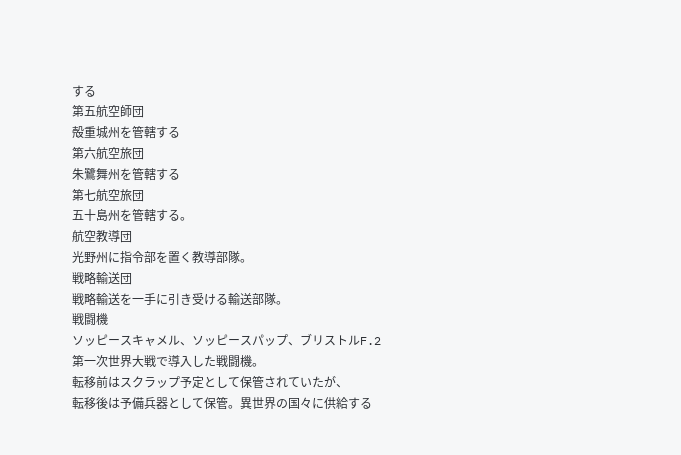する
第五航空師団
殻重城州を管轄する
第六航空旅団
朱鷺舞州を管轄する
第七航空旅団
五十島州を管轄する。
航空教導団
光野州に指令部を置く教導部隊。
戦略輸送団
戦略輸送を一手に引き受ける輸送部隊。
戦闘機
ソッピースキャメル、ソッピースパップ、ブリストルF.2
第一次世界大戦で導入した戦闘機。
転移前はスクラップ予定として保管されていたが、
転移後は予備兵器として保管。異世界の国々に供給する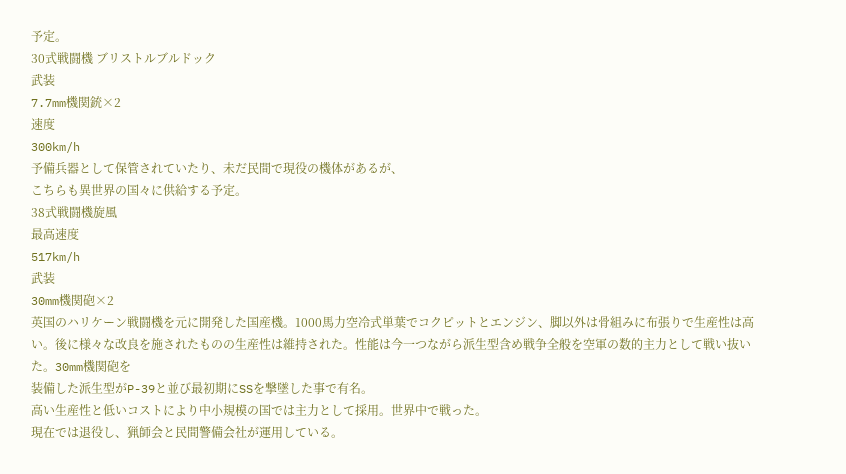予定。
30式戦闘機 ブリストルブルドック
武装
7.7mm機関銃×2
速度
300km/h
予備兵器として保管されていたり、未だ民間で現役の機体があるが、
こちらも異世界の国々に供給する予定。
38式戦闘機旋風
最高速度
517km/h
武装
30mm機関砲×2
英国のハリケーン戦闘機を元に開発した国産機。1000馬力空冷式単葉でコクピットとエンジン、脚以外は骨組みに布張りで生産性は高い。後に様々な改良を施されたものの生産性は維持された。性能は今一つながら派生型含め戦争全般を空軍の数的主力として戦い抜いた。30mm機関砲を
装備した派生型がP-39と並び最初期にSSを撃墜した事で有名。
高い生産性と低いコストにより中小規模の国では主力として採用。世界中で戦った。
現在では退役し、猟師会と民間警備会社が運用している。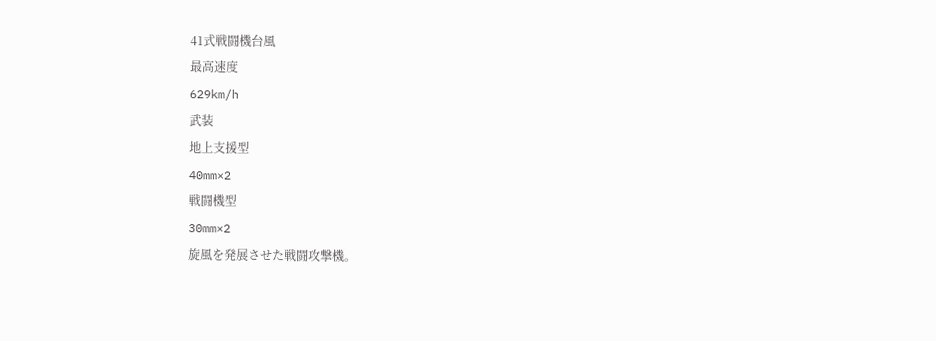41式戦闘機台風
最高速度
629km/h
武装
地上支援型
40mm×2
戦闘機型
30mm×2
旋風を発展させた戦闘攻撃機。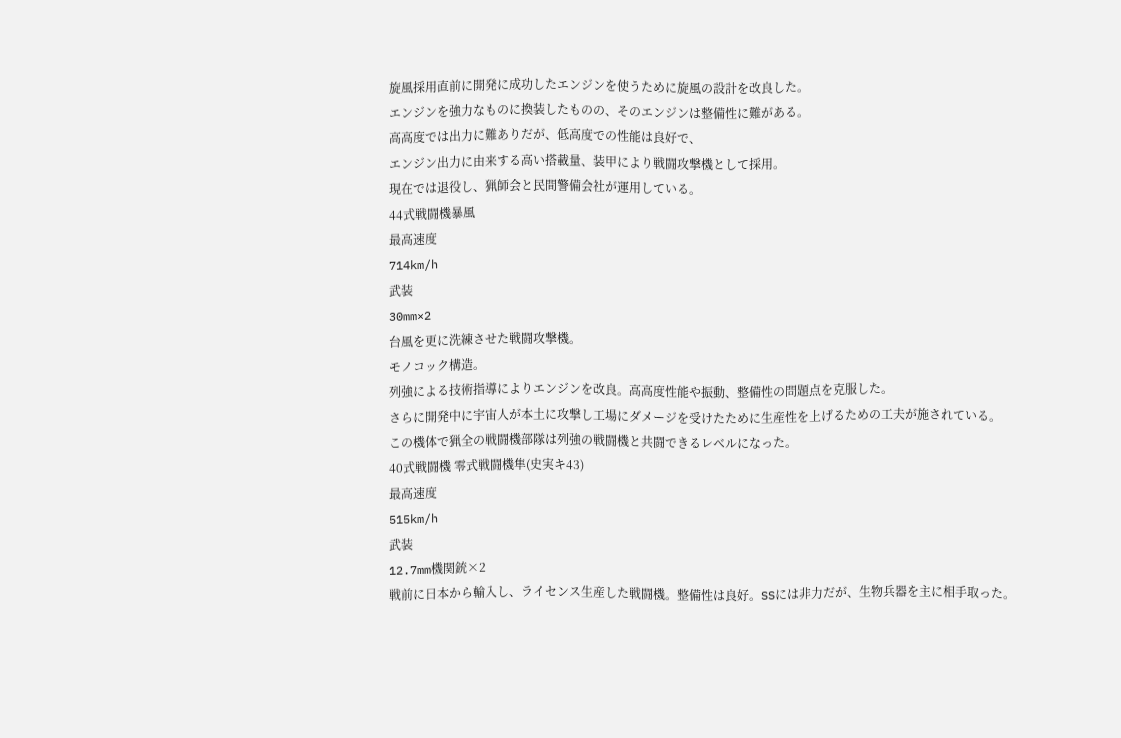旋風採用直前に開発に成功したエンジンを使うために旋風の設計を改良した。
エンジンを強力なものに換装したものの、そのエンジンは整備性に難がある。
高高度では出力に難ありだが、低高度での性能は良好で、
エンジン出力に由来する高い搭載量、装甲により戦闘攻撃機として採用。
現在では退役し、猟師会と民間警備会社が運用している。
44式戦闘機暴風
最高速度
714km/h
武装
30mm×2
台風を更に洗練させた戦闘攻撃機。
モノコック構造。
列強による技術指導によりエンジンを改良。高高度性能や振動、整備性の問題点を克服した。
さらに開発中に宇宙人が本土に攻撃し工場にダメージを受けたために生産性を上げるための工夫が施されている。
この機体で猟全の戦闘機部隊は列強の戦闘機と共闘できるレベルになった。
40式戦闘機 零式戦闘機隼(史実キ43)
最高速度
515km/h
武装
12.7mm機関銃×2
戦前に日本から輸入し、ライセンス生産した戦闘機。整備性は良好。SSには非力だが、生物兵器を主に相手取った。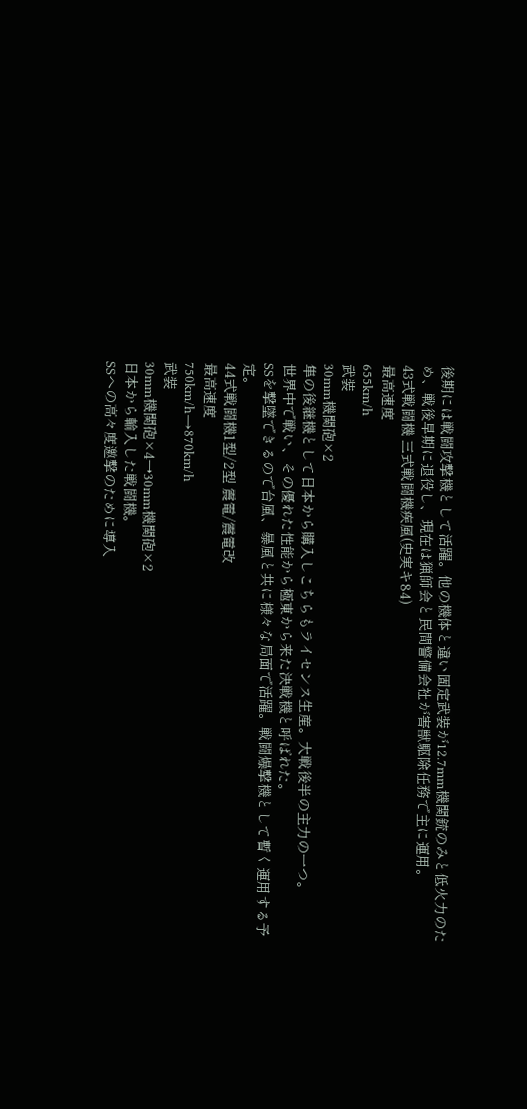後期には戦闘攻撃機として活躍。他の機体と違い固定武装が12.7mm機関銃のみと低火力のため、戦後早期に退役し、現在は猟師会と民間警備会社が害獣駆除任務で主に運用。
43式戦闘機 三式戦闘機疾風(史実キ84)
最高速度
655km/h
武装
30mm機関砲×2
隼の後継機として日本から購入しこちらもライセンス生産。大戦後半の主力の一つ。
世界中で戦い、その優れた性能から極東から来た決戦機と呼ばれた。
SSを撃墜できるので台風、暴風と共に様々な局面で活躍。戦闘爆撃機として暫く運用する予定。
44式戦闘機1型/2型 震電/震電改
最高速度
750km/h→870km/h
武装
30mm機関砲×4→30mm機関砲×2
日本から輸入した戦闘機。
SSへの高々度邀撃のために導入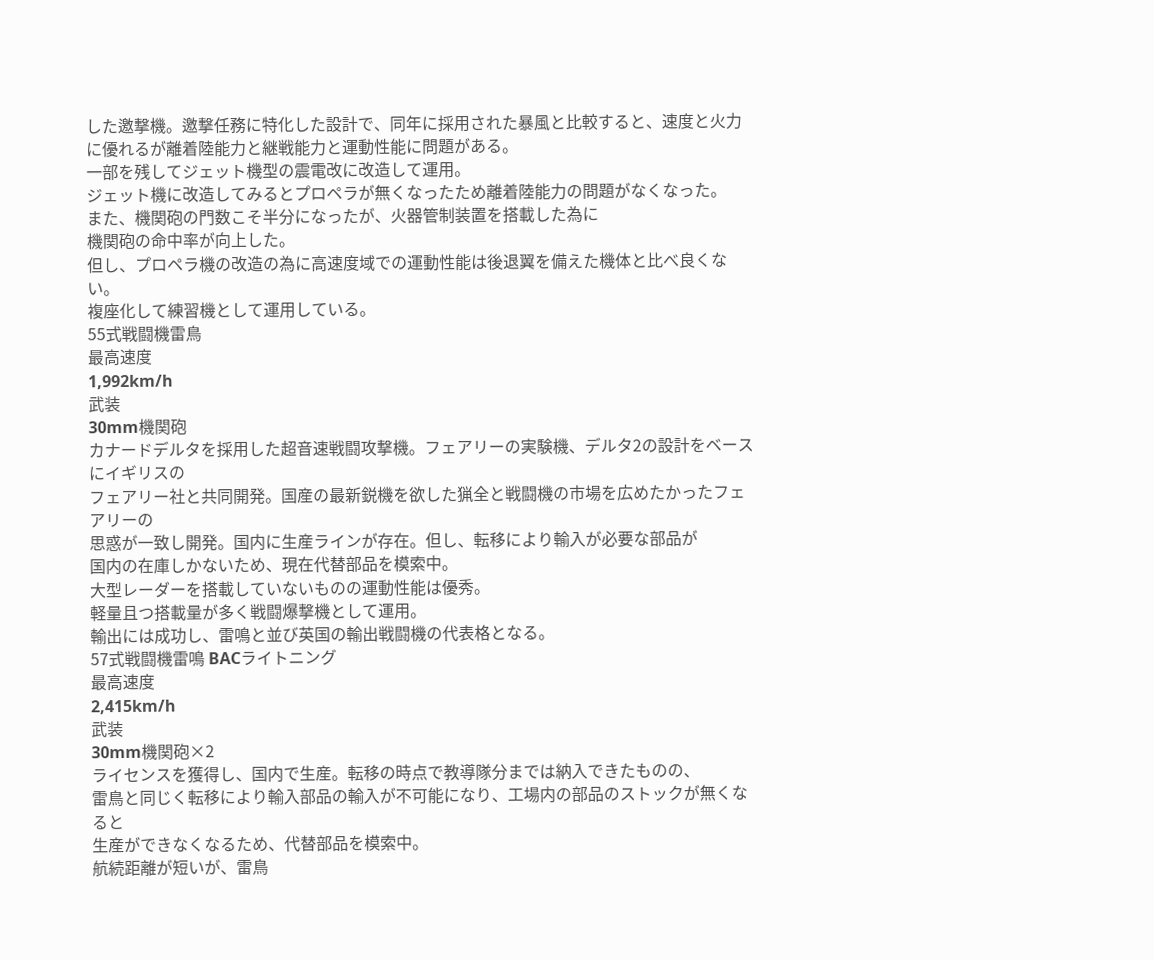した邀撃機。邀撃任務に特化した設計で、同年に採用された暴風と比較すると、速度と火力に優れるが離着陸能力と継戦能力と運動性能に問題がある。
一部を残してジェット機型の震電改に改造して運用。
ジェット機に改造してみるとプロペラが無くなったため離着陸能力の問題がなくなった。
また、機関砲の門数こそ半分になったが、火器管制装置を搭載した為に
機関砲の命中率が向上した。
但し、プロペラ機の改造の為に高速度域での運動性能は後退翼を備えた機体と比べ良くない。
複座化して練習機として運用している。
55式戦闘機雷鳥
最高速度
1,992km/h
武装
30mm機関砲
カナードデルタを採用した超音速戦闘攻撃機。フェアリーの実験機、デルタ2の設計をベースにイギリスの
フェアリー社と共同開発。国産の最新鋭機を欲した猟全と戦闘機の市場を広めたかったフェアリーの
思惑が一致し開発。国内に生産ラインが存在。但し、転移により輸入が必要な部品が
国内の在庫しかないため、現在代替部品を模索中。
大型レーダーを搭載していないものの運動性能は優秀。
軽量且つ搭載量が多く戦闘爆撃機として運用。
輸出には成功し、雷鳴と並び英国の輸出戦闘機の代表格となる。
57式戦闘機雷鳴 BACライトニング
最高速度
2,415km/h
武装
30mm機関砲×2
ライセンスを獲得し、国内で生産。転移の時点で教導隊分までは納入できたものの、
雷鳥と同じく転移により輸入部品の輸入が不可能になり、工場内の部品のストックが無くなると
生産ができなくなるため、代替部品を模索中。
航続距離が短いが、雷鳥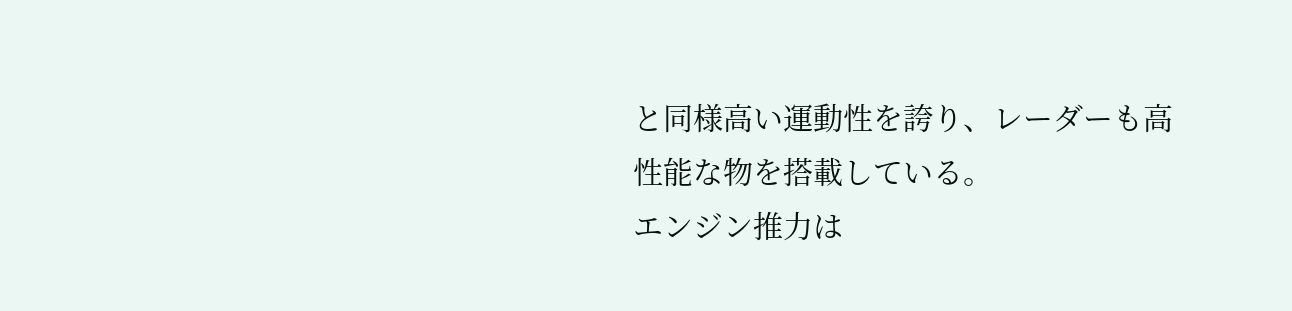と同様高い運動性を誇り、レーダーも高性能な物を搭載している。
エンジン推力は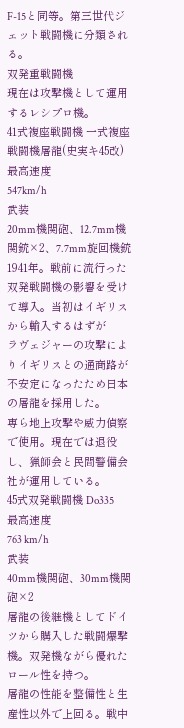F-15と同等。第三世代ジェット戦闘機に分類される。
双発重戦闘機
現在は攻撃機として運用するレシプロ機。
41式複座戦闘機 一式複座戦闘機屠龍(史実キ45改)
最高速度
547km/h
武装
20mm機関砲、12.7mm機関銃×2、7.7mm旋回機銃
1941年。戦前に流行った双発戦闘機の影響を受けて導入。当初はイギリスから輸入するはずが
ラヴェジャーの攻撃によりイギリスとの通商路が不安定になったため日本の屠龍を採用した。
専ら地上攻撃や威力偵察で使用。現在では退役し、猟師会と民間警備会社が運用している。
45式双発戦闘機 Do335
最高速度
763 km/h
武装
40mm機関砲、30mm機関砲×2
屠龍の後継機としてドイツから購入した戦闘爆撃機。双発機ながら優れたロール性を持つ。
屠龍の性能を整備性と生産性以外で上回る。戦中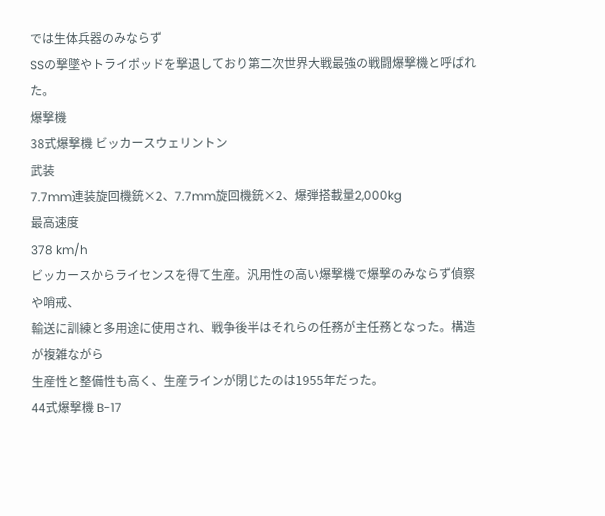では生体兵器のみならず
SSの撃墜やトライポッドを撃退しており第二次世界大戦最強の戦闘爆撃機と呼ばれた。
爆撃機
38式爆撃機 ビッカースウェリントン
武装
7.7mm連装旋回機銃×2、7.7mm旋回機銃×2、爆弾搭載量2,000kg
最高速度
378 km/h
ビッカースからライセンスを得て生産。汎用性の高い爆撃機で爆撃のみならず偵察や哨戒、
輸送に訓練と多用途に使用され、戦争後半はそれらの任務が主任務となった。構造が複雑ながら
生産性と整備性も高く、生産ラインが閉じたのは1955年だった。
44式爆撃機 B-17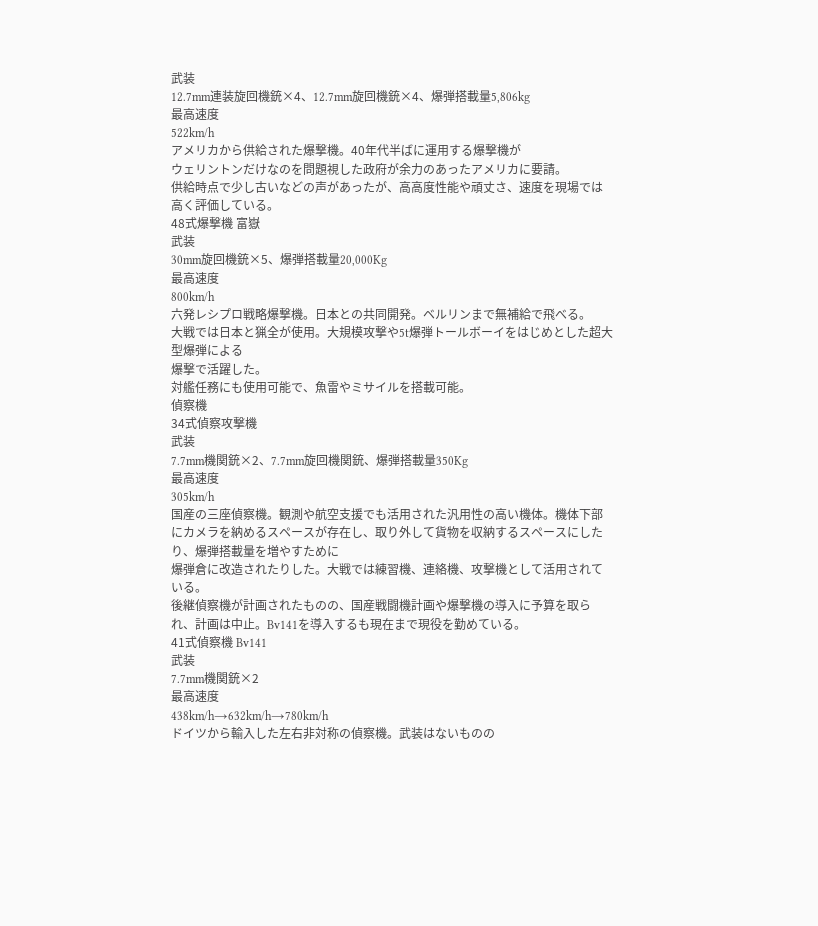武装
12.7mm連装旋回機銃×4、12.7mm旋回機銃×4、爆弾搭載量5,806kg
最高速度
522km/h
アメリカから供給された爆撃機。40年代半ばに運用する爆撃機が
ウェリントンだけなのを問題視した政府が余力のあったアメリカに要請。
供給時点で少し古いなどの声があったが、高高度性能や頑丈さ、速度を現場では
高く評価している。
48式爆撃機 富嶽
武装
30mm旋回機銃×5、爆弾搭載量20,000Kg
最高速度
800km/h
六発レシプロ戦略爆撃機。日本との共同開発。ベルリンまで無補給で飛べる。
大戦では日本と猟全が使用。大規模攻撃や5t爆弾トールボーイをはじめとした超大型爆弾による
爆撃で活躍した。
対艦任務にも使用可能で、魚雷やミサイルを搭載可能。
偵察機
34式偵察攻撃機
武装
7.7mm機関銃×2、7.7mm旋回機関銃、爆弾搭載量350Kg
最高速度
305km/h
国産の三座偵察機。観測や航空支援でも活用された汎用性の高い機体。機体下部にカメラを納めるスペースが存在し、取り外して貨物を収納するスペースにしたり、爆弾搭載量を増やすために
爆弾倉に改造されたりした。大戦では練習機、連絡機、攻撃機として活用されている。
後継偵察機が計画されたものの、国産戦闘機計画や爆撃機の導入に予算を取られ、計画は中止。Bv141を導入するも現在まで現役を勤めている。
41式偵察機 Bv141
武装
7.7mm機関銃×2
最高速度
438km/h→632km/h→780km/h
ドイツから輸入した左右非対称の偵察機。武装はないものの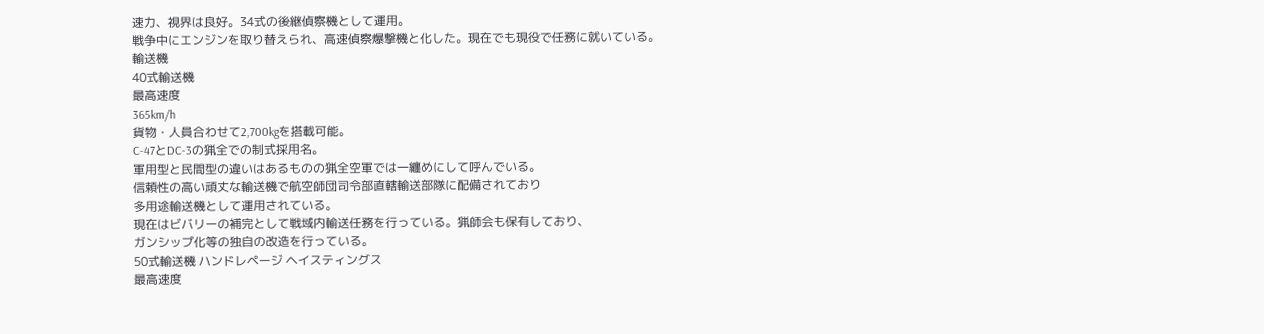速力、視界は良好。34式の後継偵察機として運用。
戦争中にエンジンを取り替えられ、高速偵察爆撃機と化した。現在でも現役で任務に就いている。
輸送機
40式輸送機
最高速度
365km/h
貨物・人員合わせて2,700kgを搭載可能。
C-47とDC-3の猟全での制式採用名。
軍用型と民間型の違いはあるものの猟全空軍では一纏めにして呼んでいる。
信頼性の高い頑丈な輸送機で航空師団司令部直轄輸送部隊に配備されており
多用途輸送機として運用されている。
現在はビバリーの補完として戦域内輸送任務を行っている。猟師会も保有しており、
ガンシップ化等の独自の改造を行っている。
50式輸送機 ハンドレページ ヘイスティングス
最高速度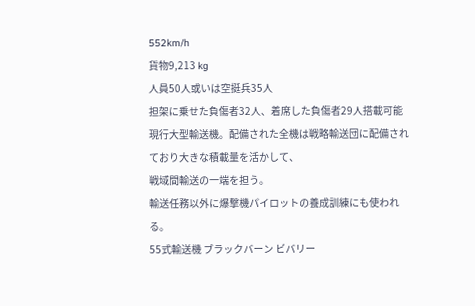552km/h
貨物9,213 kg
人員50人或いは空挺兵35人
担架に乗せた負傷者32人、着席した負傷者29人搭載可能
現行大型輸送機。配備された全機は戦略輸送団に配備されており大きな積載量を活かして、
戦域間輸送の一端を担う。
輸送任務以外に爆撃機パイロットの養成訓練にも使われる。
55式輸送機 ブラックバーン ビバリー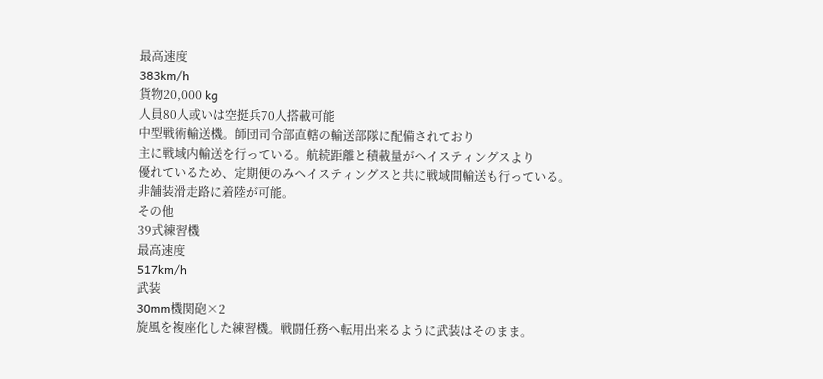最高速度
383km/h
貨物20,000 kg
人員80人或いは空挺兵70人搭載可能
中型戦術輸送機。師団司令部直轄の輸送部隊に配備されており
主に戦域内輸送を行っている。航続距離と積載量がヘイスティングスより
優れているため、定期便のみヘイスティングスと共に戦域間輸送も行っている。
非舗装滑走路に着陸が可能。
その他
39式練習機
最高速度
517km/h
武装
30mm機関砲×2
旋風を複座化した練習機。戦闘任務へ転用出来るように武装はそのまま。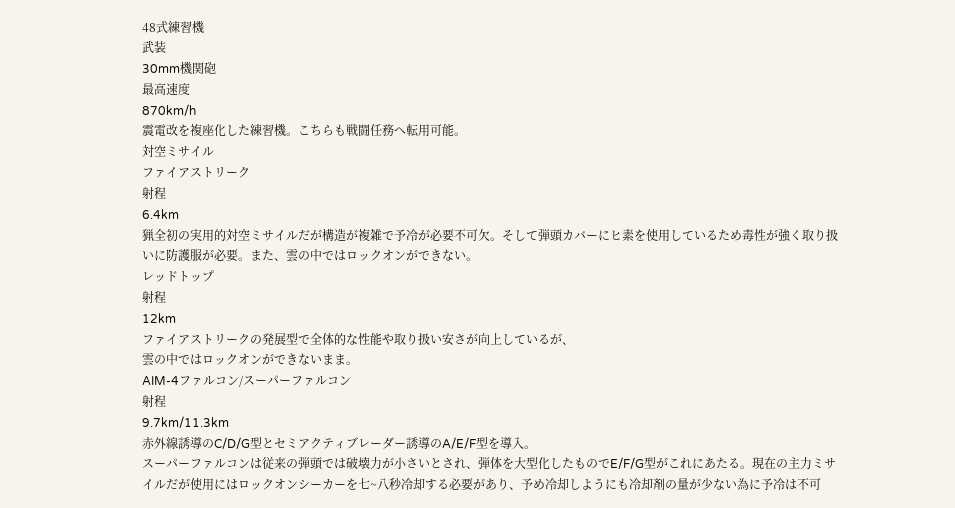48式練習機
武装
30mm機関砲
最高速度
870km/h
震電改を複座化した練習機。こちらも戦闘任務へ転用可能。
対空ミサイル
ファイアストリーク
射程
6.4km
猟全初の実用的対空ミサイルだが構造が複雑で予冷が必要不可欠。そして弾頭カバーにヒ素を使用しているため毒性が強く取り扱いに防護服が必要。また、雲の中ではロックオンができない。
レッドトップ
射程
12km
ファイアストリークの発展型で全体的な性能や取り扱い安さが向上しているが、
雲の中ではロックオンができないまま。
AIM-4ファルコン/スーパーファルコン
射程
9.7km/11.3km
赤外線誘導のC/D/G型とセミアクティブレーダー誘導のA/E/F型を導入。
スーパーファルコンは従来の弾頭では破壊力が小さいとされ、弾体を大型化したものでE/F/G型がこれにあたる。現在の主力ミサイルだが使用にはロックオンシーカーを七~八秒冷却する必要があり、予め冷却しようにも冷却剤の量が少ない為に予冷は不可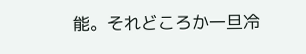能。それどころか一旦冷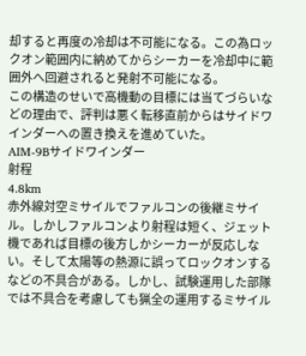却すると再度の冷却は不可能になる。この為ロックオン範囲内に納めてからシーカーを冷却中に範囲外へ回避されると発射不可能になる。
この構造のせいで高機動の目標には当てづらいなどの理由で、評判は悪く転移直前からはサイドワインダーへの置き換えを進めていた。
AIM-9Bサイドワインダー
射程
4.8km
赤外線対空ミサイルでファルコンの後継ミサイル。しかしファルコンより射程は短く、ジェット機であれば目標の後方しかシーカーが反応しない。そして太陽等の熱源に誤ってロックオンするなどの不具合がある。しかし、試験運用した部隊では不具合を考慮しても猟全の運用するミサイル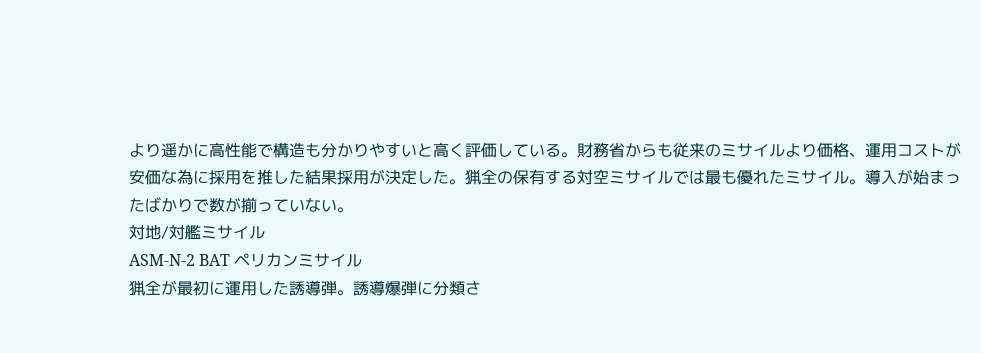より遥かに高性能で構造も分かりやすいと高く評価している。財務省からも従来のミサイルより価格、運用コストが安価な為に採用を推した結果採用が決定した。猟全の保有する対空ミサイルでは最も優れたミサイル。導入が始まったばかりで数が揃っていない。
対地/対艦ミサイル
ASM-N-2 BAT ペリカンミサイル
猟全が最初に運用した誘導弾。誘導爆弾に分類さ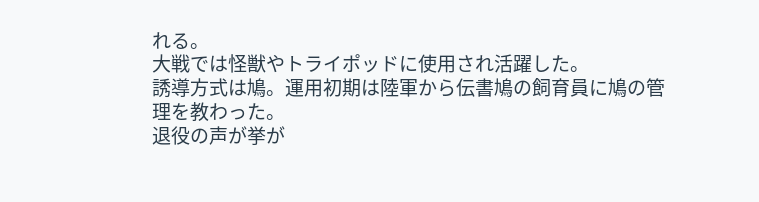れる。
大戦では怪獣やトライポッドに使用され活躍した。
誘導方式は鳩。運用初期は陸軍から伝書鳩の飼育員に鳩の管理を教わった。
退役の声が挙が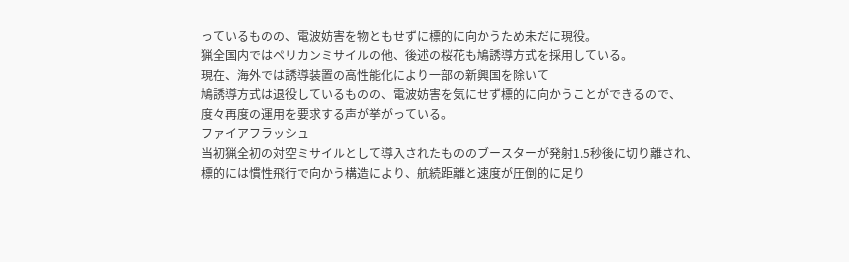っているものの、電波妨害を物ともせずに標的に向かうため未だに現役。
猟全国内ではペリカンミサイルの他、後述の桜花も鳩誘導方式を採用している。
現在、海外では誘導装置の高性能化により一部の新興国を除いて
鳩誘導方式は退役しているものの、電波妨害を気にせず標的に向かうことができるので、
度々再度の運用を要求する声が挙がっている。
ファイアフラッシュ
当初猟全初の対空ミサイルとして導入されたもののブースターが発射1.5秒後に切り離され、
標的には慣性飛行で向かう構造により、航続距離と速度が圧倒的に足り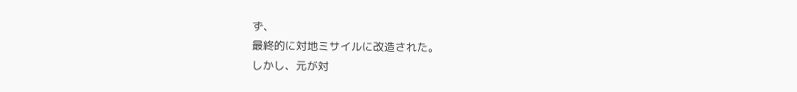ず、
最終的に対地ミサイルに改造された。
しかし、元が対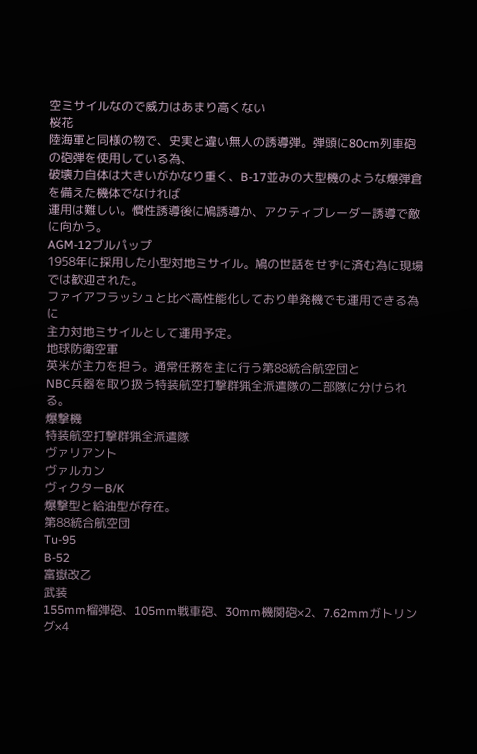空ミサイルなので威力はあまり高くない
桜花
陸海軍と同様の物で、史実と違い無人の誘導弾。弾頭に80cm列車砲の砲弾を使用している為、
破壊力自体は大きいがかなり重く、B-17並みの大型機のような爆弾倉を備えた機体でなければ
運用は難しい。慣性誘導後に鳩誘導か、アクティブレーダー誘導で敵に向かう。
AGM-12ブルパップ
1958年に採用した小型対地ミサイル。鳩の世話をせずに済む為に現場では歓迎された。
ファイアフラッシュと比べ高性能化しており単発機でも運用できる為に
主力対地ミサイルとして運用予定。
地球防衛空軍
英米が主力を担う。通常任務を主に行う第88統合航空団と
NBC兵器を取り扱う特装航空打撃群猟全派遣隊の二部隊に分けられる。
爆撃機
特装航空打撃群猟全派遣隊
ヴァリアント
ヴァルカン
ヴィクターB/K
爆撃型と給油型が存在。
第88統合航空団
Tu-95
B-52
富嶽改乙
武装
155mm榴弾砲、105mm戦車砲、30mm機関砲×2、7.62mmガトリング×4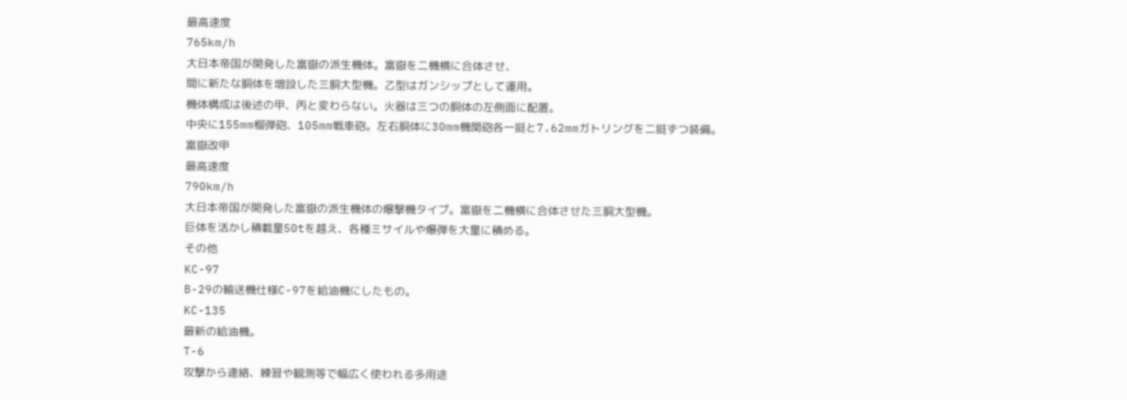最高速度
765km/h
大日本帝国が開発した富嶽の派生機体。富嶽を二機横に合体させ、
間に新たな胴体を増設した三胴大型機。乙型はガンシップとして運用。
機体構成は後述の甲、丙と変わらない。火器は三つの胴体の左側面に配置。
中央に155mm榴弾砲、105mm戦車砲。左右胴体に30mm機関砲各一挺と7.62mmガトリングを二挺ずつ装備。
富嶽改甲
最高速度
790km/h
大日本帝国が開発した富嶽の派生機体の爆撃機タイプ。富嶽を二機横に合体させた三胴大型機。
巨体を活かし積載量50tを越え、各種ミサイルや爆弾を大量に積める。
その他
KC-97
B-29の輸送機仕様C-97を給油機にしたもの。
KC-135
最新の給油機。
T-6
攻撃から連絡、練習や観測等で幅広く使われる多用途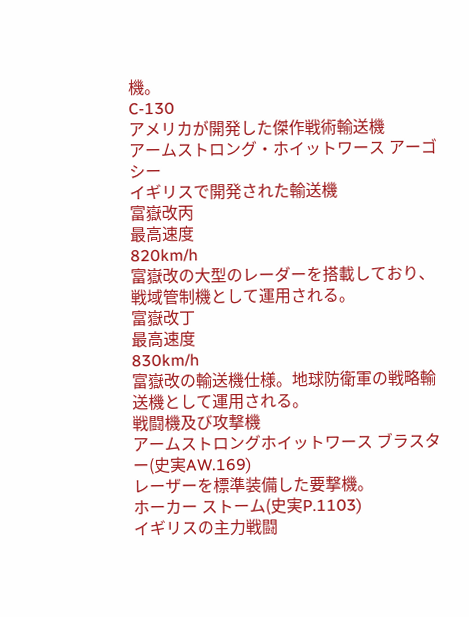機。
C-130
アメリカが開発した傑作戦術輸送機
アームストロング・ホイットワース アーゴシー
イギリスで開発された輸送機
富嶽改丙
最高速度
820km/h
富嶽改の大型のレーダーを搭載しており、戦域管制機として運用される。
富嶽改丁
最高速度
830km/h
富嶽改の輸送機仕様。地球防衛軍の戦略輸送機として運用される。
戦闘機及び攻撃機
アームストロングホイットワース ブラスター(史実AW.169)
レーザーを標準装備した要撃機。
ホーカー ストーム(史実P.1103)
イギリスの主力戦闘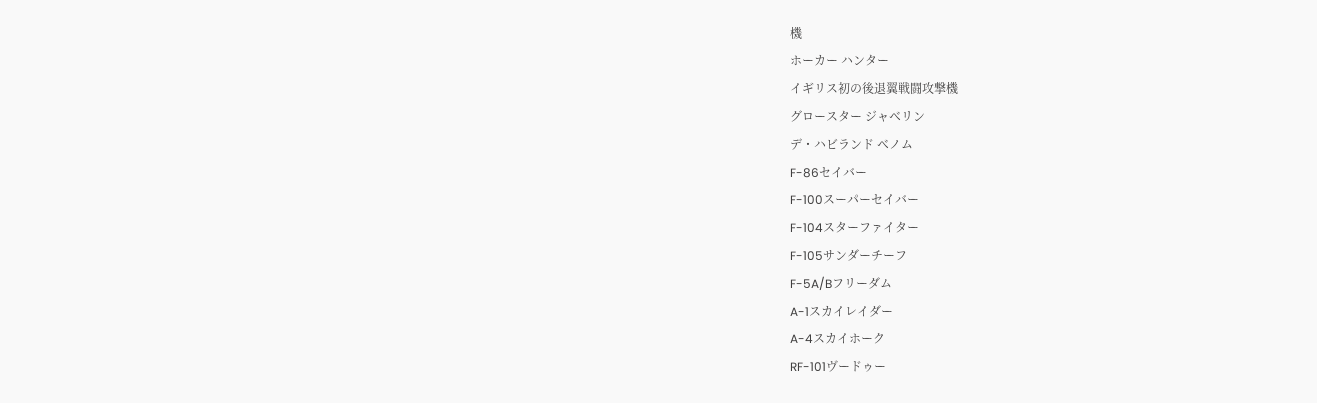機
ホーカー ハンター
イギリス初の後退翼戦闘攻撃機
グロースター ジャベリン
デ・ハビランド ベノム
F-86セイバー
F-100スーパーセイバー
F-104スターファイター
F-105サンダーチーフ
F-5A/Bフリーダム
A-1スカイレイダー
A-4スカイホーク
RF-101ヴードゥー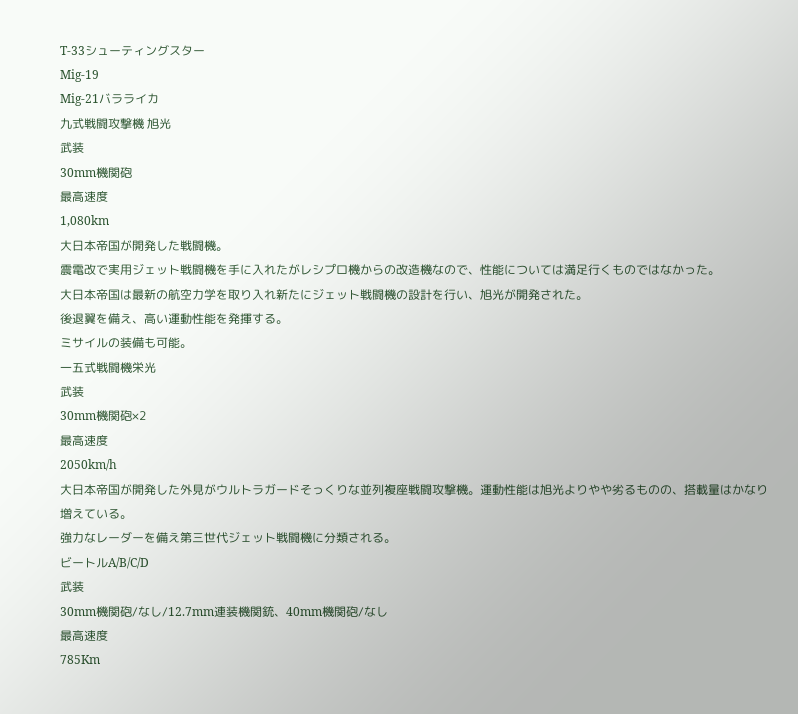T-33シューティングスター
Mig-19
Mig-21バラライカ
九式戦闘攻撃機 旭光
武装
30mm機関砲
最高速度
1,080km
大日本帝国が開発した戦闘機。
震電改で実用ジェット戦闘機を手に入れたがレシプロ機からの改造機なので、性能については満足行くものではなかった。
大日本帝国は最新の航空力学を取り入れ新たにジェット戦闘機の設計を行い、旭光が開発された。
後退翼を備え、高い運動性能を発揮する。
ミサイルの装備も可能。
一五式戦闘機栄光
武装
30mm機関砲×2
最高速度
2050km/h
大日本帝国が開発した外見がウルトラガードそっくりな並列複座戦闘攻撃機。運動性能は旭光よりやや劣るものの、搭載量はかなり増えている。
強力なレーダーを備え第三世代ジェット戦闘機に分類される。
ビートルA/B/C/D
武装
30mm機関砲/なし/12.7mm連装機関銃、40mm機関砲/なし
最高速度
785Km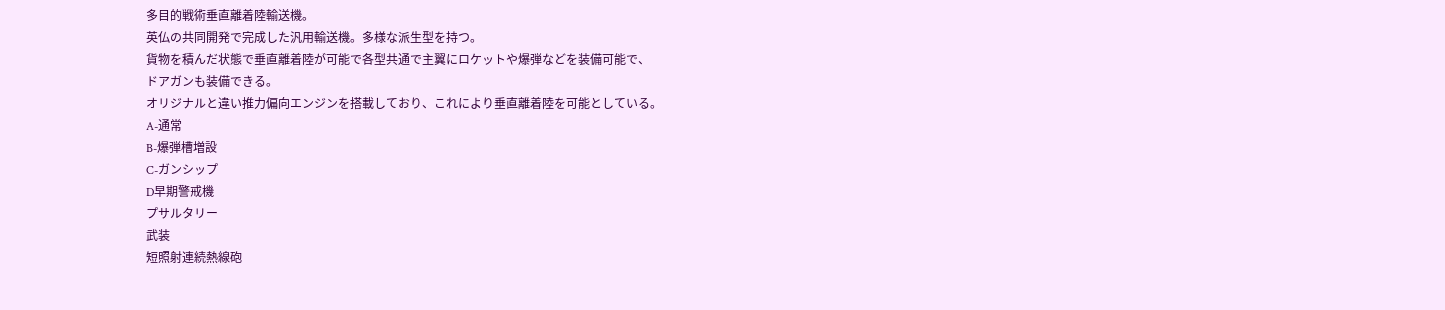多目的戦術垂直離着陸輸送機。
英仏の共同開発で完成した汎用輸送機。多様な派生型を持つ。
貨物を積んだ状態で垂直離着陸が可能で各型共通で主翼にロケットや爆弾などを装備可能で、
ドアガンも装備できる。
オリジナルと違い推力偏向エンジンを搭載しており、これにより垂直離着陸を可能としている。
A-通常
B-爆弾槽増設
C-ガンシップ
D早期警戒機
プサルタリー
武装
短照射連続熱線砲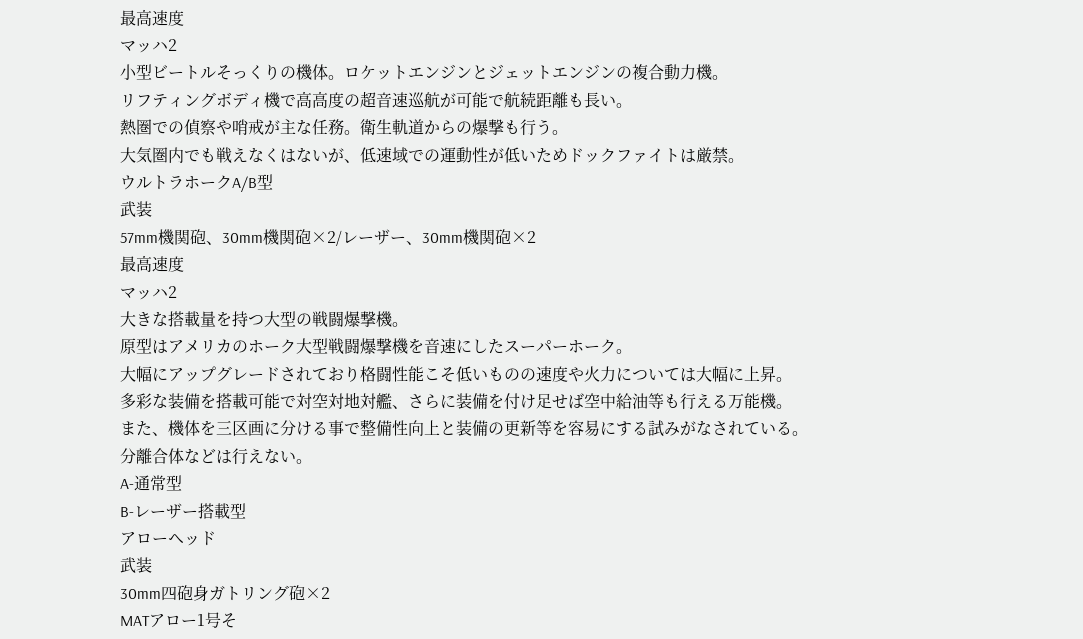最高速度
マッハ2
小型ビートルそっくりの機体。ロケットエンジンとジェットエンジンの複合動力機。
リフティングボディ機で高高度の超音速巡航が可能で航続距離も長い。
熱圏での偵察や哨戒が主な任務。衛生軌道からの爆撃も行う。
大気圏内でも戦えなくはないが、低速域での運動性が低いためドックファイトは厳禁。
ウルトラホークA/B型
武装
57mm機関砲、30mm機関砲×2/レーザー、30mm機関砲×2
最高速度
マッハ2
大きな搭載量を持つ大型の戦闘爆撃機。
原型はアメリカのホーク大型戦闘爆撃機を音速にしたスーパーホーク。
大幅にアップグレードされており格闘性能こそ低いものの速度や火力については大幅に上昇。
多彩な装備を搭載可能で対空対地対艦、さらに装備を付け足せば空中給油等も行える万能機。
また、機体を三区画に分ける事で整備性向上と装備の更新等を容易にする試みがなされている。
分離合体などは行えない。
A-通常型
B-レーザー搭載型
アローヘッド
武装
30mm四砲身ガトリング砲×2
MATアロー1号そ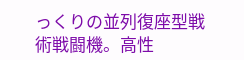っくりの並列復座型戦術戦闘機。高性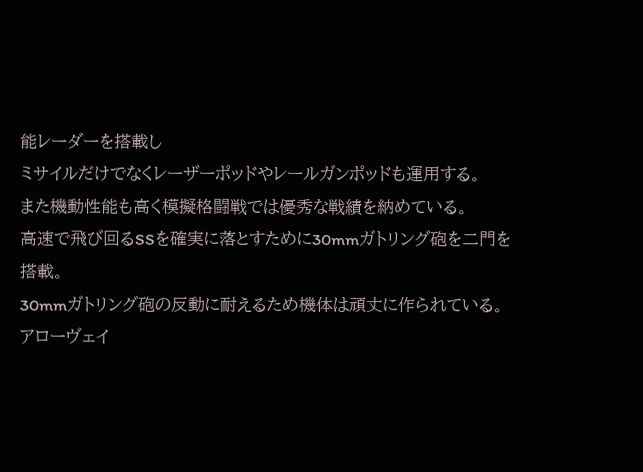能レーダーを搭載し
ミサイルだけでなくレーザーポッドやレールガンポッドも運用する。
また機動性能も高く模擬格闘戦では優秀な戦績を納めている。
高速で飛び回るSSを確実に落とすために30mmガトリング砲を二門を搭載。
30mmガトリング砲の反動に耐えるため機体は頑丈に作られている。
アローヴェイ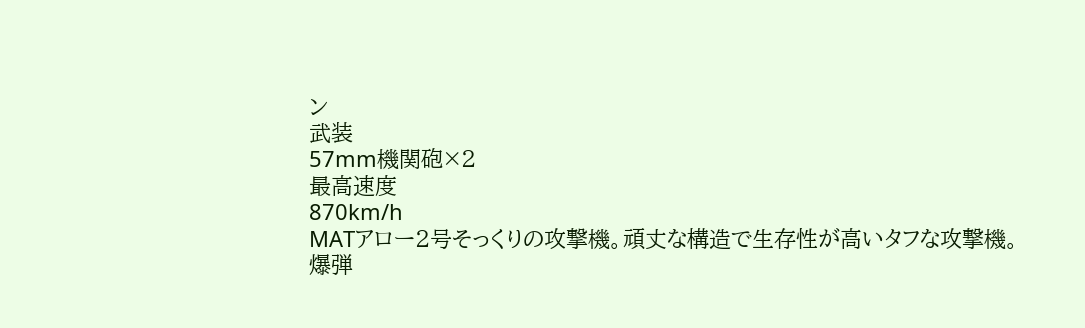ン
武装
57mm機関砲×2
最高速度
870km/h
MATアロー2号そっくりの攻撃機。頑丈な構造で生存性が高いタフな攻撃機。爆弾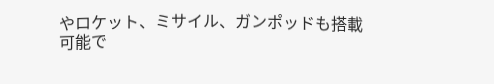やロケット、ミサイル、ガンポッドも搭載可能で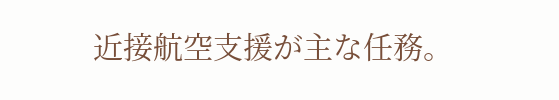近接航空支援が主な任務。